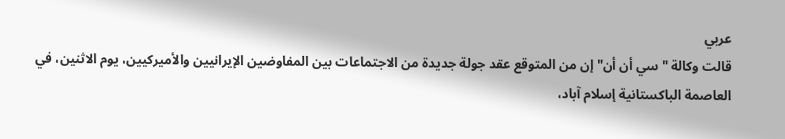عربي
قالت وكالة "سي أن أن" إن من المتوقع عقد جولة جديدة من الاجتماعات بين المفاوضين الإيرانيين والأميركيين، يوم الاثنين، في العاصمة الباكستانية إسلام آباد،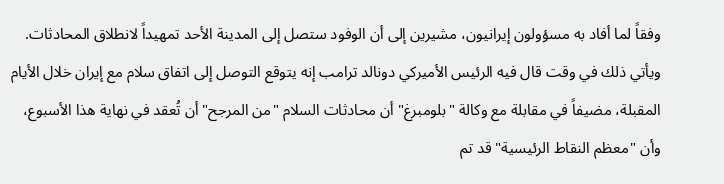وفقاً لما أفاد به مسؤولون إيرانيون، مشيرين إلى أن الوفود ستصل إلى المدينة الأحد تمهيداً لانطلاق المحادثات.
ويأتي ذلك في وقت قال فيه الرئيس الأميركي دونالد ترامب إنه يتوقع التوصل إلى اتفاق سلام مع إيران خلال الأيام المقبلة، مضيفاً في مقابلة مع وكالة "بلومبرغ" أن محادثات السلام "من المرجح" أن تُعقد في نهاية هذا الأسبوع، وأن "معظم النقاط الرئيسية" قد تم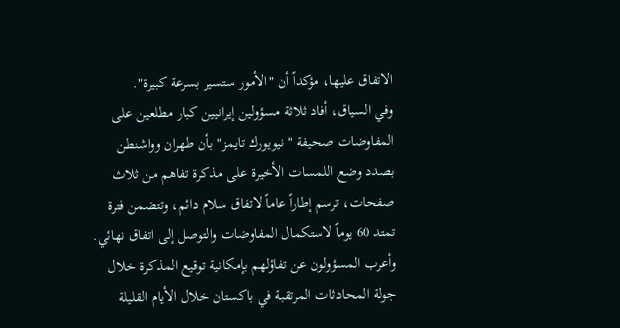الاتفاق عليها، مؤكداً أن "الأمور ستسير بسرعة كبيرة".
وفي السياق، أفاد ثلاثة مسؤولين إيرانيين كبار مطلعين على المفاوضات صحيفة "نيويورك تايمز" بأن طهران وواشنطن بصدد وضع اللمسات الأخيرة على مذكرة تفاهم من ثلاث صفحات، ترسم إطاراً عاماً لاتفاق سلام دائم، وتتضمن فترة تمتد 60 يوماً لاستكمال المفاوضات والتوصل إلى اتفاق نهائي. وأعرب المسؤولون عن تفاؤلهم بإمكانية توقيع المذكرة خلال جولة المحادثات المرتقبة في باكستان خلال الأيام القليلة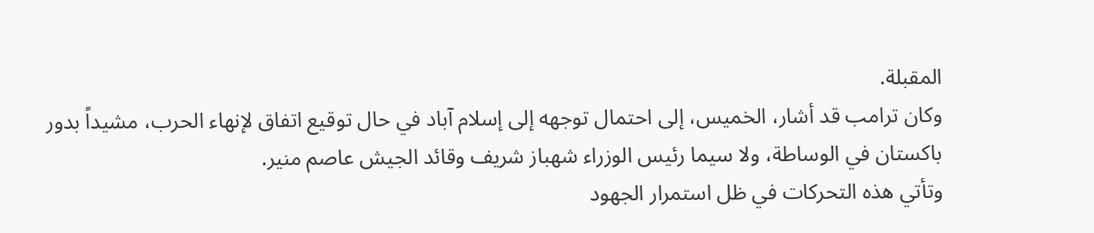المقبلة.
وكان ترامب قد أشار، الخميس، إلى احتمال توجهه إلى إسلام آباد في حال توقيع اتفاق لإنهاء الحرب، مشيداً بدور باكستان في الوساطة، ولا سيما رئيس الوزراء شهباز شريف وقائد الجيش عاصم منير.
وتأتي هذه التحركات في ظل استمرار الجهود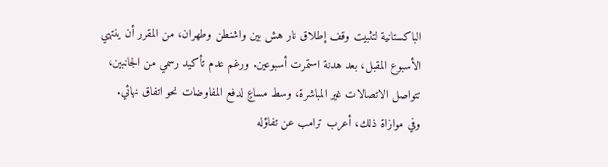الباكستانية لتثبيت وقف إطلاق نار هش بين واشنطن وطهران، من المقرر أن ينتهي الأسبوع المقبل، بعد هدنة استمرت أسبوعين. ورغم عدم تأكيد رسمي من الجانبين، تتواصل الاتصالات غير المباشرة، وسط مساعٍ لدفع المفاوضات نحو اتفاق نهائي.
وفي موازاة ذلك، أعرب ترامب عن تفاؤله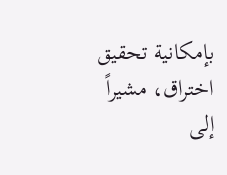بإمكانية تحقيق اختراق، مشيراً إلى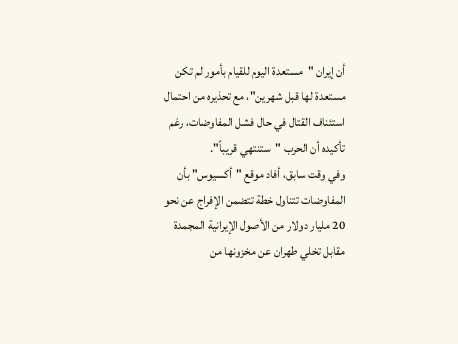أن إيران "مستعدة اليوم للقيام بأمور لم تكن مستعدة لها قبل شهرين"، مع تحذيره من احتمال استئناف القتال في حال فشل المفاوضات، رغم تأكيده أن الحرب "ستنتهي قريباً".
وفي وقت سابق، أفاد موقع "أكسيوس" بأن المفاوضات تتناول خطة تتضمن الإفراج عن نحو 20 مليار دولار من الأصول الإيرانية المجمدة مقابل تخلي طهران عن مخزونها من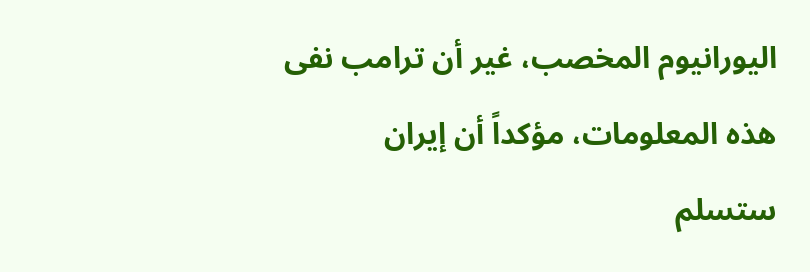اليورانيوم المخصب، غير أن ترامب نفى هذه المعلومات، مؤكداً أن إيران ستسلم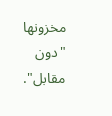مخزونها "دون مقابل".